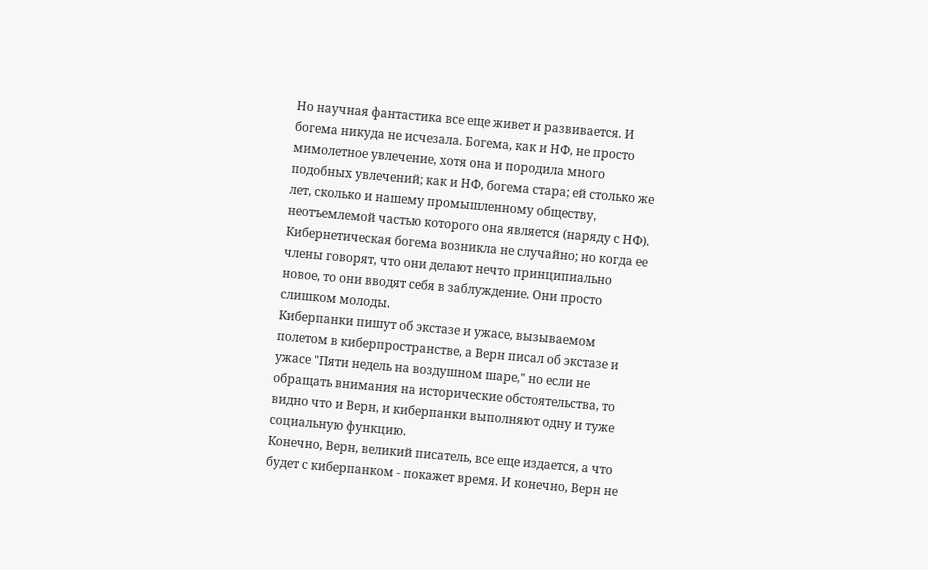Но научная фантастика все еще живет и развивается. И богема никуда не исчезала. Богема, как и НФ, не просто мимолетное увлечение, хотя она и породила много подобных увлечений; как и НФ, богема стара; ей столько же лет, сколько и нашему промышленному обществу, неотъемлемой частью которого она является (наряду с НФ). Кибернетическая богема возникла не случайно; но когда ее члены говорят, что они делают нечто принципиально новое, то они вводят себя в заблуждение. Они просто слишком молоды.
Киберпанки пишут об экстазе и ужасе, вызываемом полетом в киберпространстве, а Верн писал об экстазе и ужасе "Пяти недель на воздушном шаре," но если не обращать внимания на исторические обстоятельства, то видно что и Верн, и киберпанки выполняют одну и туже социальную функцию.
Конечно, Верн, великий писатель, все еще издается, а что будет с киберпанком - покажет время. И конечно, Верн не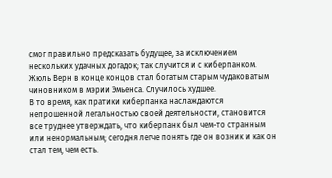смог правильно предсказать будущее, за исключением нескольких удачных догадок; так случится и с киберпанком. Жюль Верн в конце концов стал богатым старым чудаковатым чиновником в мэрии Эмьенса. Случилось худшее.
В то время, как пратики киберпанка наслаждаются непрошенной легальностью своей деятельности, становится все труднее утверждать, что киберпанк был чем-то странным или ненормальным; сегодня легче понять где он возник и как он стал тем, чем есть.